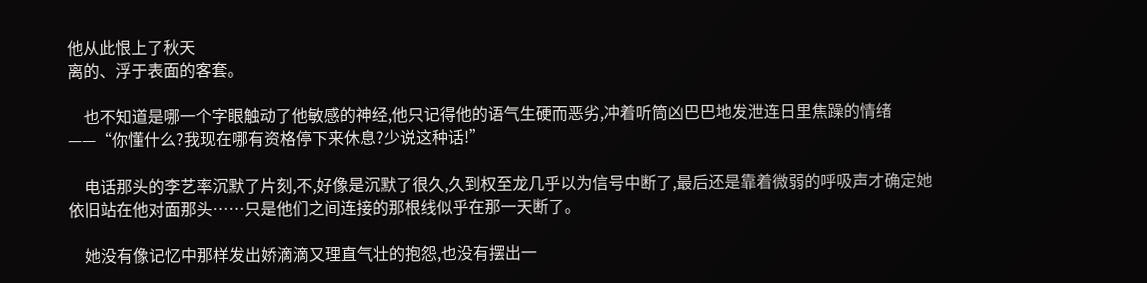他从此恨上了秋天
离的、浮于表面的客套。

    也不知道是哪一个字眼触动了他敏感的神经,他只记得他的语气生硬而恶劣,冲着听筒凶巴巴地发泄连日里焦躁的情绪——“你懂什么?我现在哪有资格停下来休息?少说这种话!”

    电话那头的李艺率沉默了片刻,不,好像是沉默了很久,久到权至龙几乎以为信号中断了,最后还是靠着微弱的呼吸声才确定她依旧站在他对面那头……只是他们之间连接的那根线似乎在那一天断了。

    她没有像记忆中那样发出娇滴滴又理直气壮的抱怨,也没有摆出一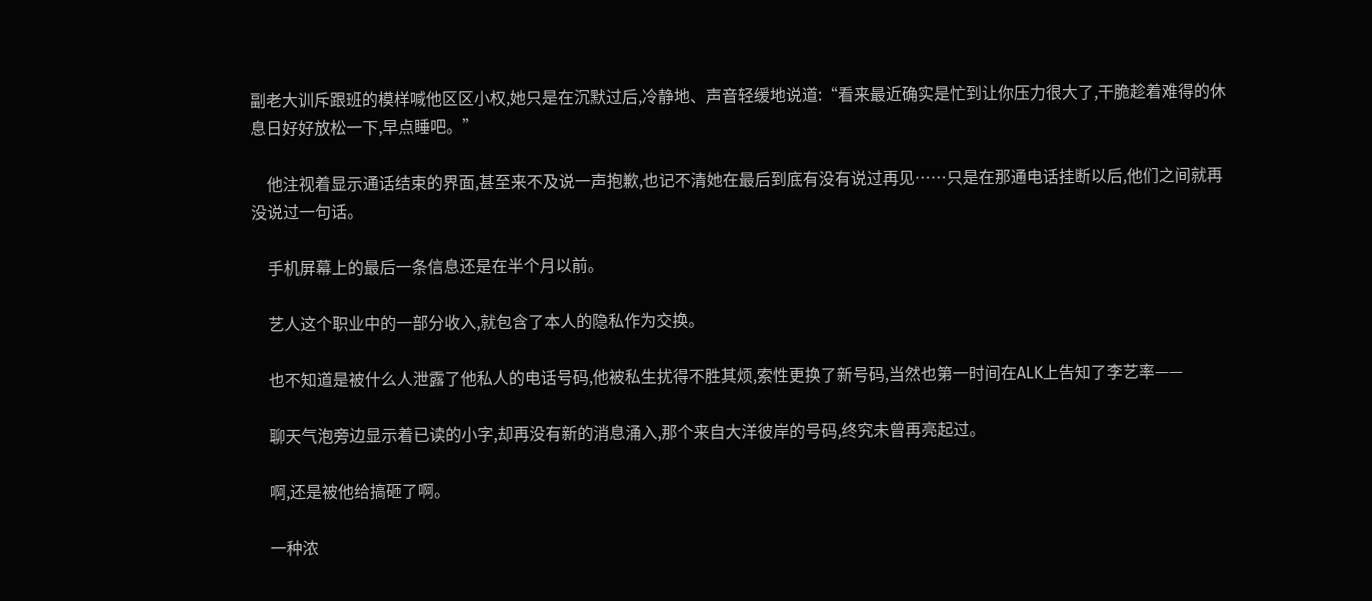副老大训斥跟班的模样喊他区区小权,她只是在沉默过后,冷静地、声音轻缓地说道:“看来最近确实是忙到让你压力很大了,干脆趁着难得的休息日好好放松一下,早点睡吧。”

    他注视着显示通话结束的界面,甚至来不及说一声抱歉,也记不清她在最后到底有没有说过再见……只是在那通电话挂断以后,他们之间就再没说过一句话。

    手机屏幕上的最后一条信息还是在半个月以前。

    艺人这个职业中的一部分收入,就包含了本人的隐私作为交换。

    也不知道是被什么人泄露了他私人的电话号码,他被私生扰得不胜其烦,索性更换了新号码,当然也第一时间在ALK上告知了李艺率——

    聊天气泡旁边显示着已读的小字,却再没有新的消息涌入,那个来自大洋彼岸的号码,终究未曾再亮起过。

    啊,还是被他给搞砸了啊。

    一种浓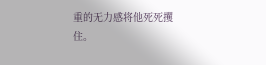重的无力感将他死死攫住。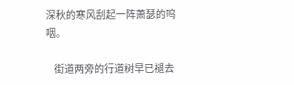深秋的寒风刮起一阵萧瑟的呜咽。

    街道两旁的行道树早已褪去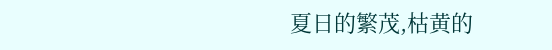夏日的繁茂,枯黄的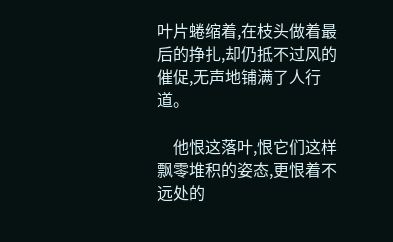叶片蜷缩着,在枝头做着最后的挣扎,却仍抵不过风的催促,无声地铺满了人行道。

    他恨这落叶,恨它们这样飘零堆积的姿态,更恨着不远处的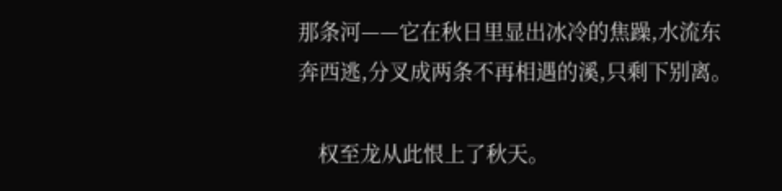那条河——它在秋日里显出冰冷的焦躁,水流东奔西逃,分叉成两条不再相遇的溪,只剩下别离。

    权至龙从此恨上了秋天。